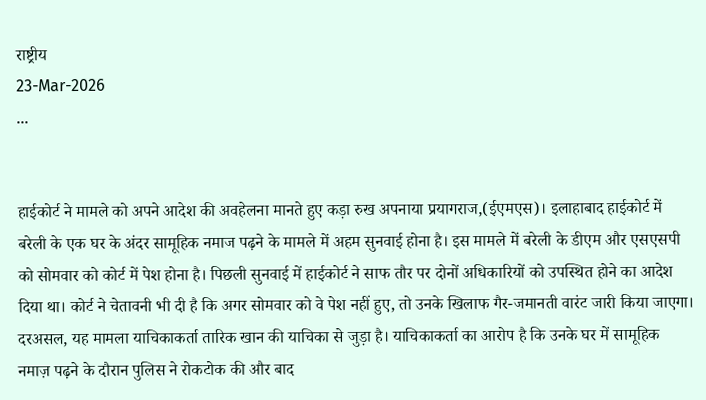राष्ट्रीय
23-Mar-2026
...


हाईकोर्ट ने मामले को अपने आदेश की अवहेलना मानते हुए कड़ा रुख अपनाया प्रयागराज,(ईएमएस)। इलाहाबाद हाईकोर्ट में बरेली के एक घर के अंदर सामूहिक नमाज पढ़ने के मामले में अहम सुनवाई होना है। इस मामले में बरेली के डीएम और एसएसपी को सोमवार को कोर्ट में पेश होना है। पिछली सुनवाई में हाईकोर्ट ने साफ तौर पर दोनों अधिकारियों को उपस्थित होने का आदेश दिया था। कोर्ट ने चेतावनी भी दी है कि अगर सोमवार को वे पेश नहीं हुए, तो उनके खिलाफ गैर-जमानती वारंट जारी किया जाएगा। दरअसल, यह मामला याचिकाकर्ता तारिक खान की याचिका से जुड़ा है। याचिकाकर्ता का आरोप है कि उनके घर में सामूहिक नमाज़ पढ़ने के दौरान पुलिस ने रोकटोक की और बाद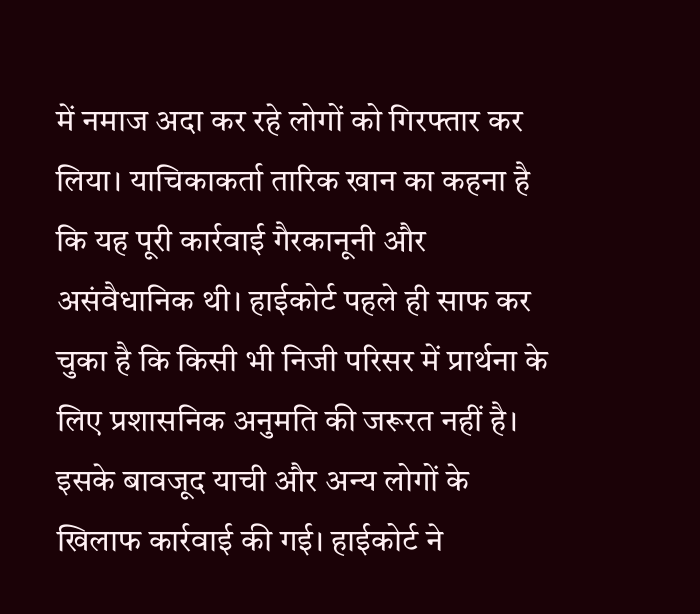में नमाज अदा कर रहे लोगों को गिरफ्तार कर लिया। याचिकाकर्ता तारिक खान का कहना है कि यह पूरी कार्रवाई गैरकानूनी और असंवैधानिक थी। हाईकोर्ट पहले ही साफ कर चुका है कि किसी भी निजी परिसर में प्रार्थना के लिए प्रशासनिक अनुमति की जरूरत नहीं है। इसके बावजूद याची और अन्य लोगों के खिलाफ कार्रवाई की गई। हाईकोर्ट ने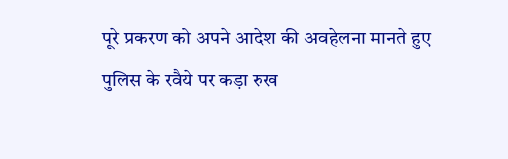पूरे प्रकरण को अपने आदेश की अवहेलना मानते हुए पुलिस के रवैये पर कड़ा रुख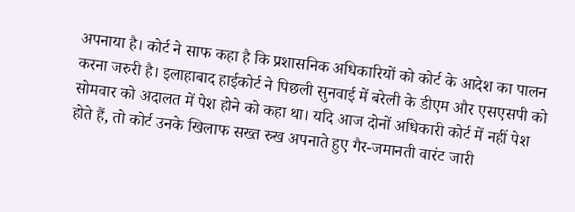अपनाया है। कोर्ट ने साफ कहा है कि प्रशासनिक अधिकारियों को कोर्ट के आदेश का पालन करना जरुरी है। इलाहाबाद हाईकोर्ट ने पिछली सुनवाई में बरेली के डीएम और एसएसपी को सोमवार को अदालत में पेश होने को कहा था। यदि आज दोनों अधिकारी कोर्ट में नहीं पेश होते हैं, तो कोर्ट उनके खिलाफ सख्त रुख अपनाते हुए गैर-जमानती वारंट जारी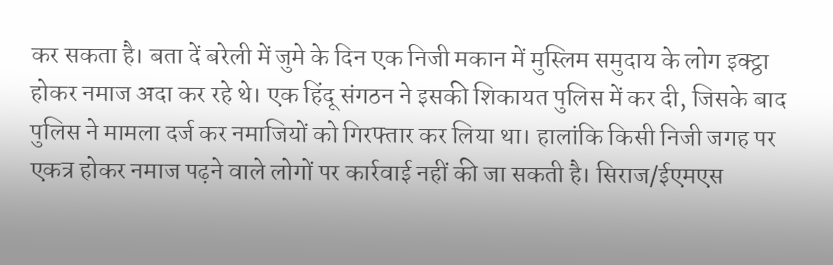कर सकता है। बता दें बरेली में जुमे के दिन एक निजी मकान में मुस्लिम समुदाय के लोग इक्ट्ठा होकर नमाज अदा कर रहे थे। एक हिंदू संगठन ने इसकी शिकायत पुलिस में कर दी, जिसके बाद पुलिस ने मामला दर्ज कर नमाजियों को गिरफ्तार कर लिया था। हालांकि किसी निजी जगह पर एकत्र होकर नमाज पढ़ने वाले लोगों पर कार्रवाई नहीं की जा सकती है। सिराज/ईएमएस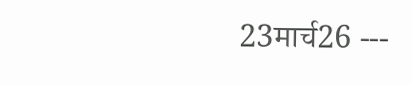23मार्च26 ---